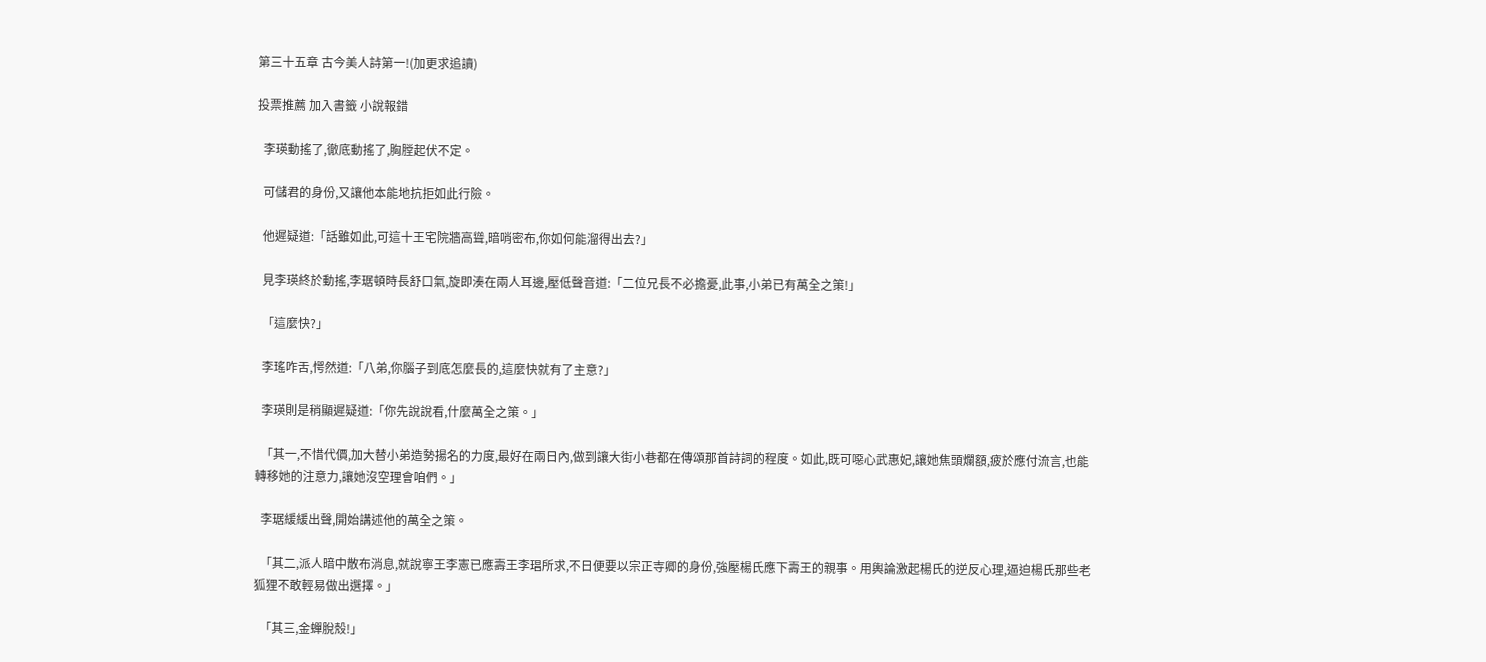第三十五章 古今美人詩第一!(加更求追讀)

投票推薦 加入書籤 小說報錯

  李瑛動搖了,徹底動搖了,胸膛起伏不定。

  可儲君的身份,又讓他本能地抗拒如此行險。

  他遲疑道:「話雖如此,可這十王宅院牆高聳,暗哨密布,你如何能溜得出去?」

  見李瑛終於動搖,李琚頓時長舒口氣,旋即湊在兩人耳邊,壓低聲音道:「二位兄長不必擔憂,此事,小弟已有萬全之策!」

  「這麼快?」

  李瑤咋舌,愕然道:「八弟,你腦子到底怎麼長的,這麼快就有了主意?」

  李瑛則是稍顯遲疑道:「你先說說看,什麼萬全之策。」

  「其一,不惜代價,加大替小弟造勢揚名的力度,最好在兩日內,做到讓大街小巷都在傳頌那首詩詞的程度。如此,既可噁心武惠妃,讓她焦頭爛額,疲於應付流言,也能轉移她的注意力,讓她沒空理會咱們。」

  李琚緩緩出聲,開始講述他的萬全之策。

  「其二,派人暗中散布消息,就說寧王李憲已應壽王李琩所求,不日便要以宗正寺卿的身份,強壓楊氏應下壽王的親事。用輿論激起楊氏的逆反心理,逼迫楊氏那些老狐狸不敢輕易做出選擇。」

  「其三,金蟬脫殼!」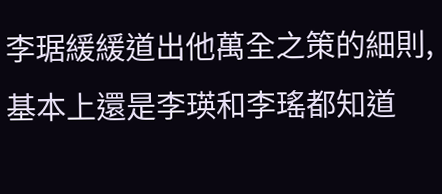李琚緩緩道出他萬全之策的細則,基本上還是李瑛和李瑤都知道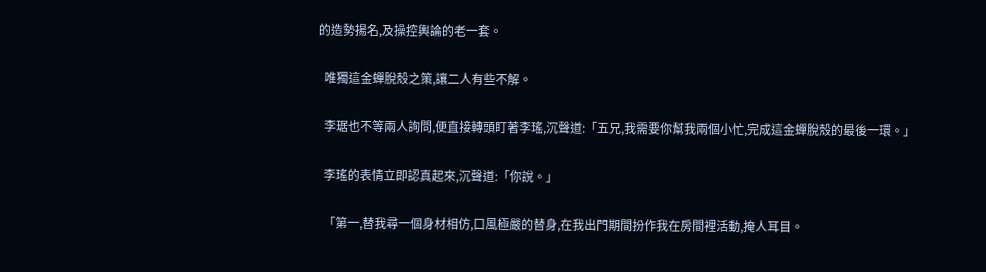的造勢揚名,及操控輿論的老一套。

  唯獨這金蟬脫殼之策,讓二人有些不解。

  李琚也不等兩人詢問,便直接轉頭盯著李瑤,沉聲道:「五兄,我需要你幫我兩個小忙,完成這金蟬脫殼的最後一環。」

  李瑤的表情立即認真起來,沉聲道:「你說。」

  「第一,替我尋一個身材相仿,口風極嚴的替身,在我出門期間扮作我在房間裡活動,掩人耳目。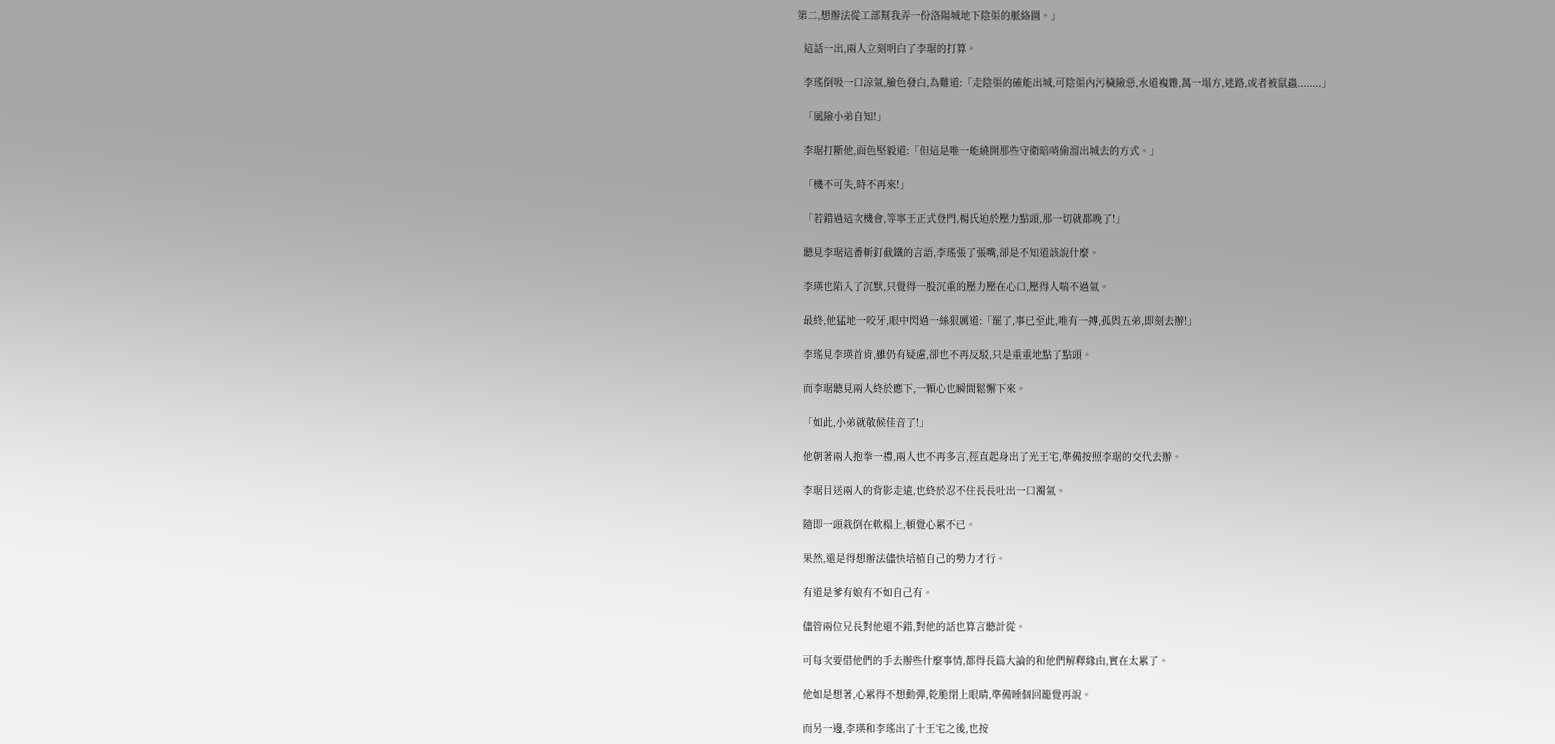第二,想辦法從工部幫我弄一份洛陽城地下陰渠的脈絡圖。」

  這話一出,兩人立刻明白了李琚的打算。

  李瑤倒吸一口涼氣,臉色發白,為難道:「走陰渠的確能出城,可陰渠內污穢險惡,水道複雜,萬一塌方,迷路,或者被鼠蟲........」

  「風險小弟自知!」

  李琚打斷他,面色堅毅道:「但這是唯一能繞開那些守衛暗哨偷溜出城去的方式。」

  「機不可失,時不再來!」

  「若錯過這次機會,等寧王正式登門,楊氏迫於壓力點頭,那一切就都晚了!」

  聽見李琚這番斬釘截鐵的言語,李瑤張了張嘴,卻是不知道該說什麼。

  李瑛也陷入了沉默,只覺得一股沉重的壓力壓在心口,壓得人喘不過氣。

  最終,他猛地一咬牙,眼中閃過一絲狠厲道:「罷了,事已至此,唯有一搏,孤與五弟,即刻去辦!」

  李瑤見李瑛首肯,雖仍有疑慮,卻也不再反駁,只是重重地點了點頭。

  而李琚聽見兩人終於應下,一顆心也瞬間鬆懈下來。

  「如此,小弟就敬候佳音了!」

  他朝著兩人抱拳一禮,兩人也不再多言,徑直起身出了光王宅,準備按照李琚的交代去辦。

  李琚目送兩人的背影走遠,也終於忍不住長長吐出一口濁氣。

  隨即一頭栽倒在軟榻上,頓覺心累不已。

  果然,還是得想辦法儘快培植自己的勢力才行。

  有道是爹有娘有不如自己有。

  儘管兩位兄長對他還不錯,對他的話也算言聽計從。

  可每次要借他們的手去辦些什麼事情,都得長篇大論的和他們解釋緣由,實在太累了。

  他如是想著,心累得不想動彈,乾脆閉上眼睛,準備睡個回籠覺再說。

  而另一邊,李瑛和李瑤出了十王宅之後,也按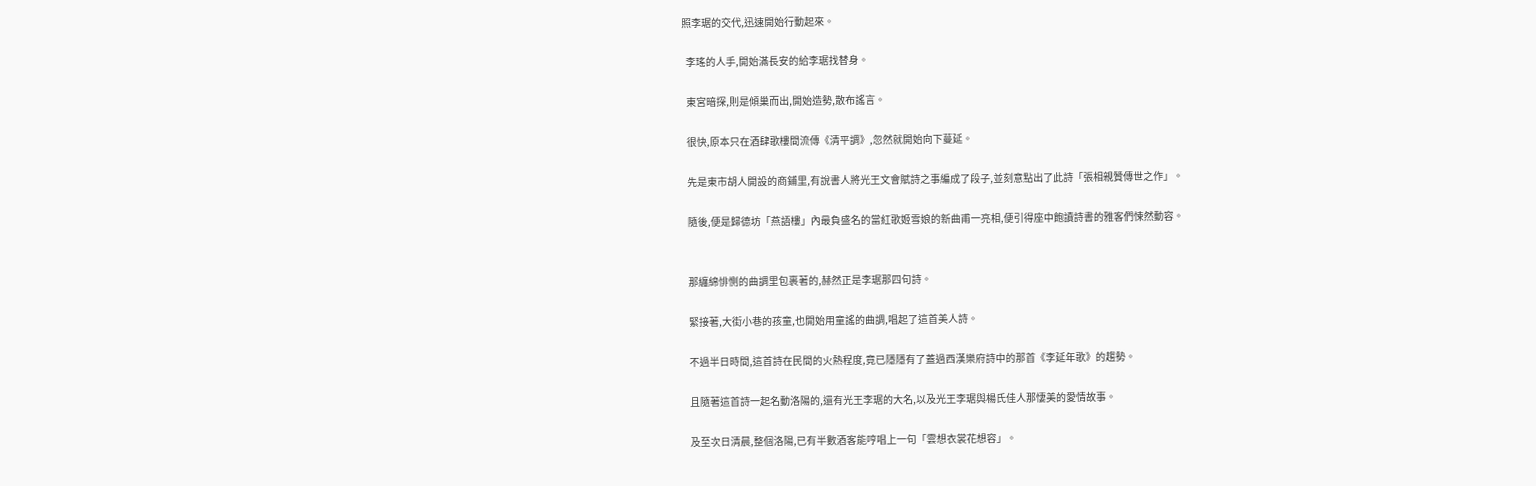照李琚的交代,迅速開始行動起來。

  李瑤的人手,開始滿長安的給李琚找替身。

  東宮暗探,則是傾巢而出,開始造勢,散布謠言。

  很快,原本只在酒肆歌樓間流傳《清平調》,忽然就開始向下蔓延。

  先是東市胡人開設的商鋪里,有說書人將光王文會賦詩之事編成了段子,並刻意點出了此詩「張相親贊傳世之作」。

  隨後,便是歸德坊「燕語樓」內最負盛名的當紅歌姬雪娘的新曲甫一亮相,便引得座中飽讀詩書的雅客們悚然動容。


  那纏綿悱惻的曲調里包裹著的,赫然正是李琚那四句詩。

  緊接著,大街小巷的孩童,也開始用童謠的曲調,唱起了這首美人詩。

  不過半日時間,這首詩在民間的火熱程度,竟已隱隱有了蓋過西漢樂府詩中的那首《李延年歌》的趨勢。

  且隨著這首詩一起名動洛陽的,還有光王李琚的大名,以及光王李琚與楊氏佳人那悽美的愛情故事。

  及至次日清晨,整個洛陽,已有半數酒客能哼唱上一句「雲想衣裳花想容」。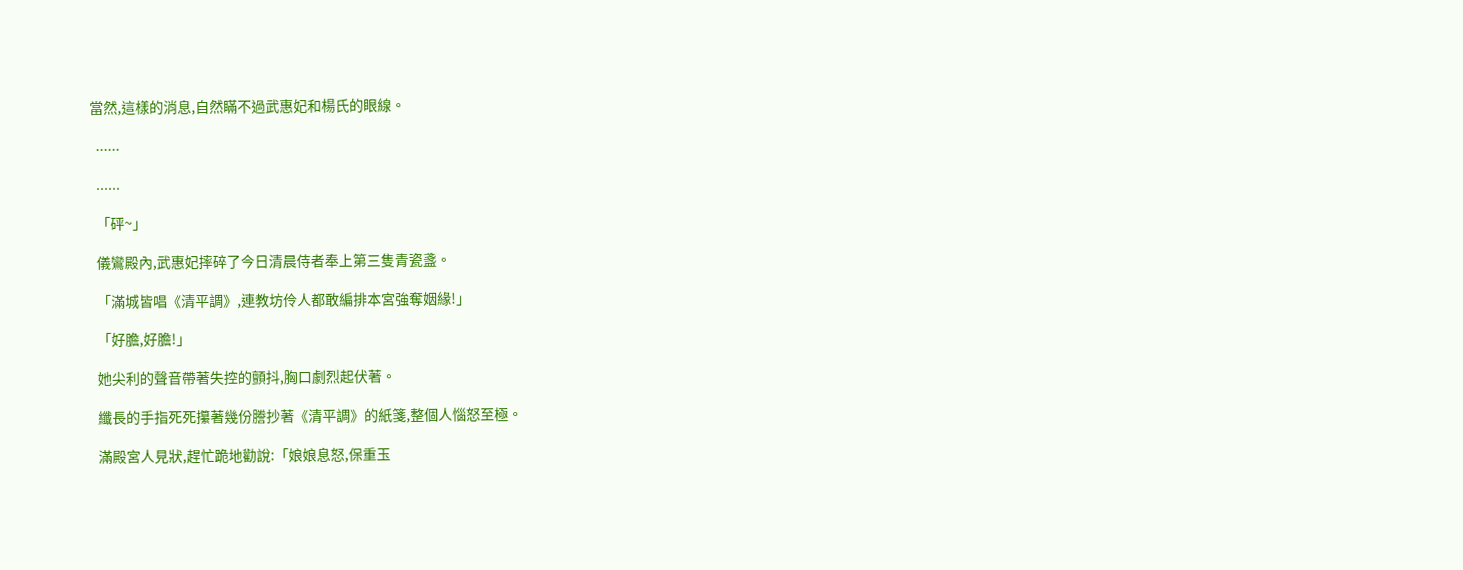當然,這樣的消息,自然瞞不過武惠妃和楊氏的眼線。

  ......

  ......

  「砰~」

  儀鸞殿內,武惠妃摔碎了今日清晨侍者奉上第三隻青瓷盞。

  「滿城皆唱《清平調》,連教坊伶人都敢編排本宮強奪姻緣!」

  「好膽,好膽!」

  她尖利的聲音帶著失控的顫抖,胸口劇烈起伏著。

  纖長的手指死死攥著幾份謄抄著《清平調》的紙箋,整個人惱怒至極。

  滿殿宮人見狀,趕忙跪地勸說:「娘娘息怒,保重玉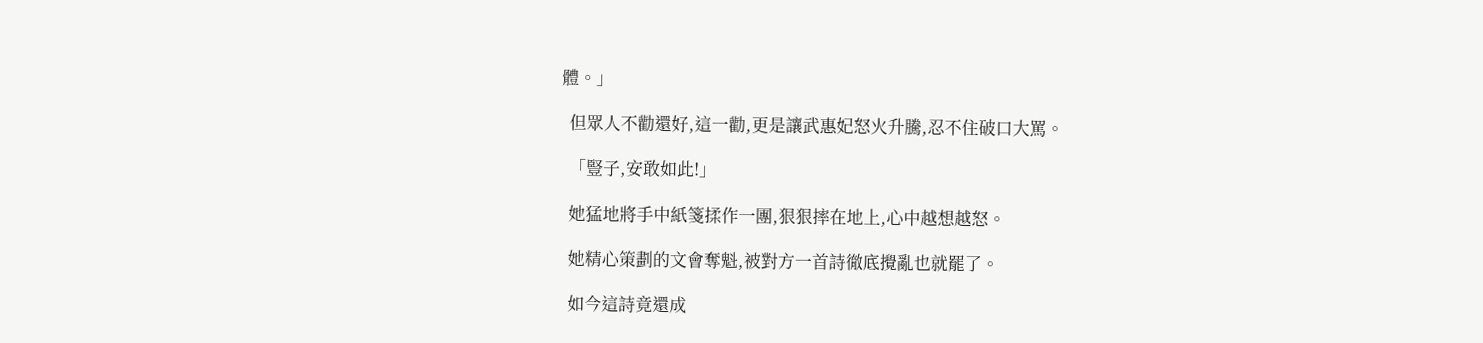體。」

  但眾人不勸還好,這一勸,更是讓武惠妃怒火升騰,忍不住破口大罵。

  「豎子,安敢如此!」

  她猛地將手中紙箋揉作一團,狠狠摔在地上,心中越想越怒。

  她精心策劃的文會奪魁,被對方一首詩徹底攪亂也就罷了。

  如今這詩竟還成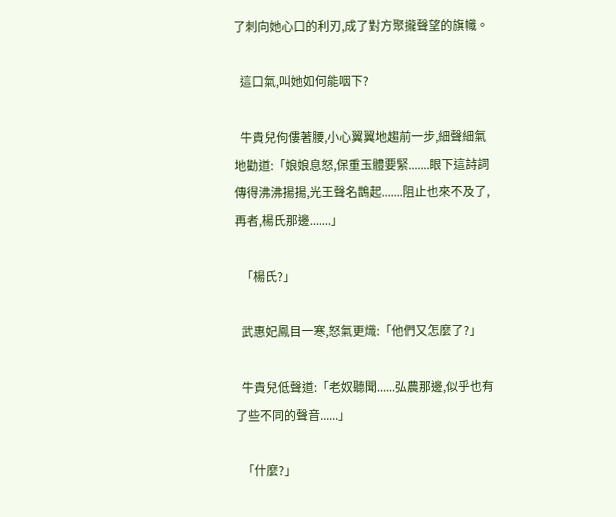了刺向她心口的利刃,成了對方聚攏聲望的旗幟。

  這口氣,叫她如何能咽下?

  牛貴兒佝僂著腰,小心翼翼地趨前一步,細聲細氣地勸道:「娘娘息怒,保重玉體要緊.......眼下這詩詞傳得沸沸揚揚,光王聲名鵲起.......阻止也來不及了,再者,楊氏那邊.......」

  「楊氏?」

  武惠妃鳳目一寒,怒氣更熾:「他們又怎麼了?」

  牛貴兒低聲道:「老奴聽聞......弘農那邊,似乎也有了些不同的聲音......」

  「什麼?」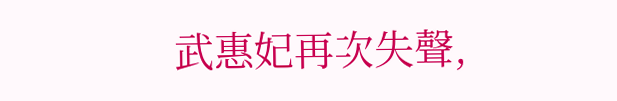武惠妃再次失聲,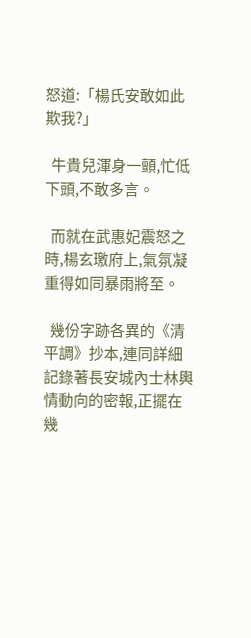怒道:「楊氏安敢如此欺我?」

  牛貴兒渾身一顫,忙低下頭,不敢多言。

  而就在武惠妃震怒之時,楊玄璬府上,氣氛凝重得如同暴雨將至。

  幾份字跡各異的《清平調》抄本,連同詳細記錄著長安城內士林輿情動向的密報,正擺在幾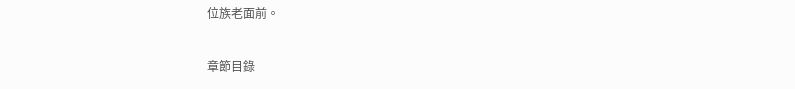位族老面前。

章節目錄